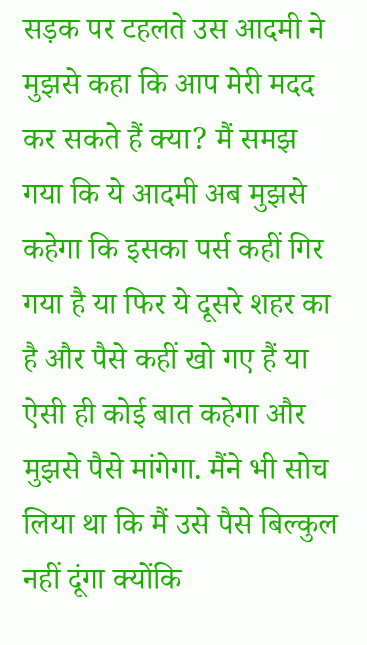सड़क पर टहलते उस आदमी ने मुझसे कहा कि आप मेरी मदद कर सकते हैं क्या? मैं समझ गया कि ये आदमी अब मुझसे कहेगा कि इसका पर्स कहीं गिर गया है या फिर ये दूसरे शहर का है और पैसे कहीं खो गए हैं या ऐसी ही कोई बात कहेगा और मुझसे पैसे मांगेगा. मैंने भी सोच लिया था कि मैं उसे पैसे बिल्कुल नहीं दूंगा क्योंकि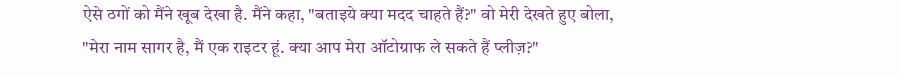ऐसे ठगों को मैंने खूब देखा है. मैंने कहा, "बताइये क्या मदद चाहते हैं?" वो मेरी देखते हुए बोला, "मेरा नाम सागर है, मैं एक राइटर हूं. क्या आप मेरा ऑटोग्राफ ले सकते हैं प्लीज़?"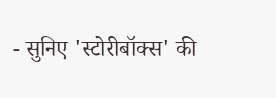- सुनिए 'स्टोरीबॉक्स' की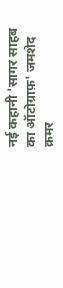नई कहानी 'सागर साहब का ऑटोग्राफ़' जमशेद क़मर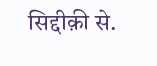सिद्दीक़ी से.